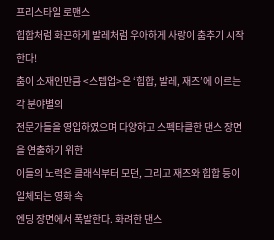프리스타일 로맨스
힙합처럼 화끈하게 발레처럼 우아하게 사랑이 춤추기 시작한다!
춤이 소재인만큼 <스텝업>은 ‘힙합, 발레, 재즈’에 이르는 각 분야별의
전문가들을 영입하였으며 다양하고 스펙타클한 댄스 장면을 연출하기 위한
이들의 노력은 클래식부터 모던, 그리고 재즈와 힙합 등이 일체되는 영화 속
엔딩 장면에서 폭발한다. 화려한 댄스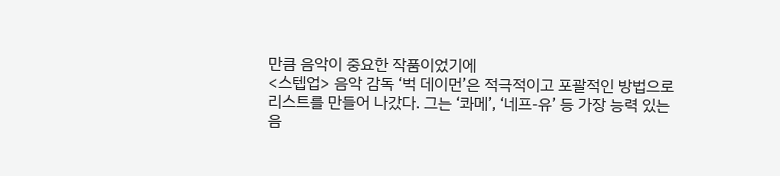만큼 음악이 중요한 작품이었기에
<스텝업> 음악 감독 ‘벅 데이먼’은 적극적이고 포괄적인 방법으로
리스트를 만들어 나갔다. 그는 ‘콰메’, ‘네프-유’ 등 가장 능력 있는
음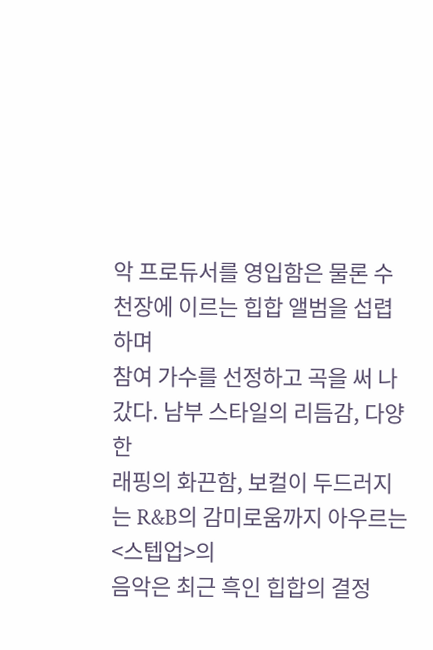악 프로듀서를 영입함은 물론 수 천장에 이르는 힙합 앨범을 섭렵하며
참여 가수를 선정하고 곡을 써 나갔다. 남부 스타일의 리듬감, 다양한
래핑의 화끈함, 보컬이 두드러지는 R&B의 감미로움까지 아우르는 <스텝업>의
음악은 최근 흑인 힙합의 결정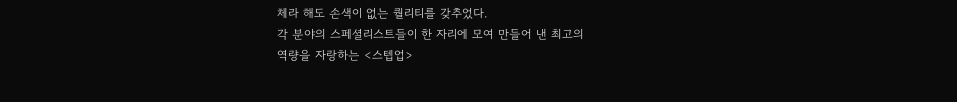체라 해도 손색이 없는 퀄리티를 갖추었다.
각 분야의 스페셜리스트들이 한 자리에 모여 만들어 낸 최고의
역량을 자랑하는 <스텝업>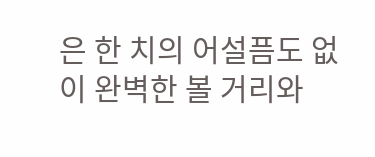은 한 치의 어설픔도 없이 완벽한 볼 거리와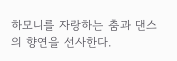하모니를 자랑하는 춤과 댄스의 향연을 선사한다.